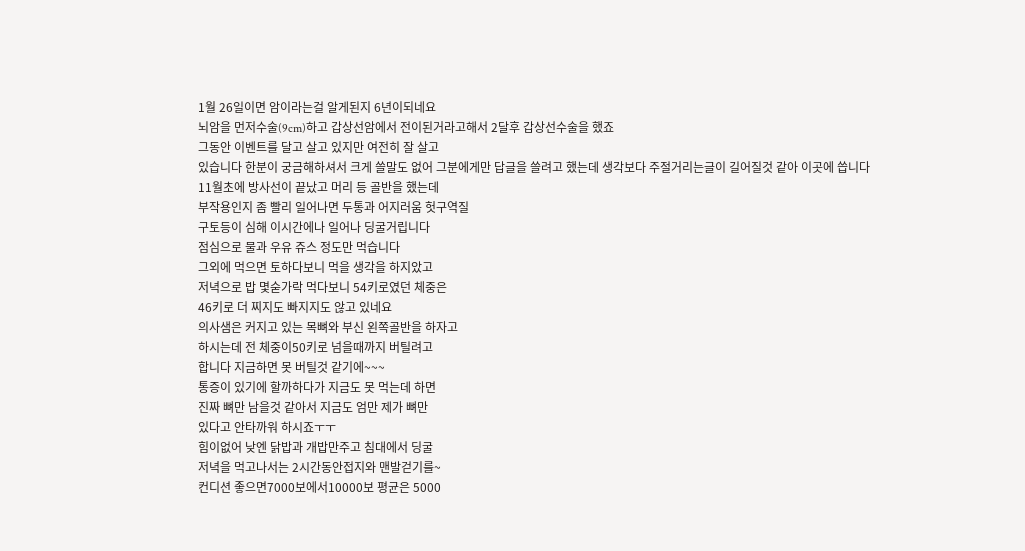1월 26일이면 암이라는걸 알게된지 6년이되네요
뇌암을 먼저수술(9cm)하고 갑상선암에서 전이된거라고해서 2달후 갑상선수술을 했죠
그동안 이벤트를 달고 살고 있지만 여전히 잘 살고
있습니다 한분이 궁금해하셔서 크게 쓸말도 없어 그분에게만 답글을 쓸려고 했는데 생각보다 주절거리는글이 길어질것 같아 이곳에 씁니다
11월초에 방사선이 끝났고 머리 등 골반을 했는데
부작용인지 좀 빨리 일어나면 두통과 어지러움 헛구역질
구토등이 심해 이시간에나 일어나 딩굴거립니다
점심으로 물과 우유 쥬스 정도만 먹습니다
그외에 먹으면 토하다보니 먹을 생각을 하지았고
저녁으로 밥 몇숟가락 먹다보니 54키로였던 체중은
46키로 더 찌지도 빠지지도 않고 있네요
의사샘은 커지고 있는 목뼈와 부신 왼쪽골반을 하자고
하시는데 전 체중이50키로 넘을때까지 버틸려고
합니다 지금하면 못 버틸것 같기에~~~
통증이 있기에 할까하다가 지금도 못 먹는데 하면
진짜 뼈만 남을것 같아서 지금도 엄만 제가 뼈만
있다고 안타까워 하시죠ㅜㅜ
힘이없어 낮엔 닭밥과 개밥만주고 침대에서 딩굴
저녁을 먹고나서는 2시간동안접지와 맨발걷기를~
컨디션 좋으면7000보에서10000보 평균은 5000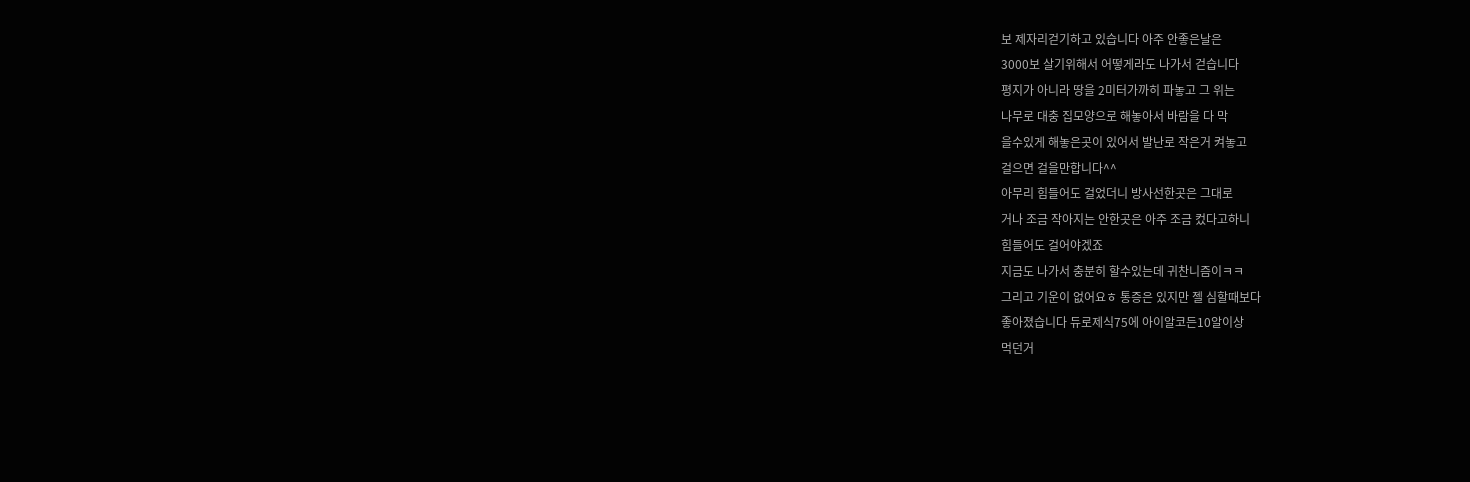보 제자리걷기하고 있습니다 아주 안좋은날은
3000보 살기위해서 어떻게라도 나가서 걷습니다
평지가 아니라 땅을 2미터가까히 파놓고 그 위는
나무로 대충 집모양으로 해놓아서 바람을 다 막
을수있게 해놓은곳이 있어서 발난로 작은거 켜놓고
걸으면 걸을만합니다^^
아무리 힘들어도 걸었더니 방사선한곳은 그대로
거나 조금 작아지는 안한곳은 아주 조금 컸다고하니
힘들어도 걸어야겠죠
지금도 나가서 충분히 할수있는데 귀찬니즘이ㅋㅋ
그리고 기운이 없어요ㅎ 통증은 있지만 젤 심할때보다
좋아졌습니다 듀로제식75에 아이알코든10알이상
먹던거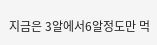지금은 3알에서6알정도만 먹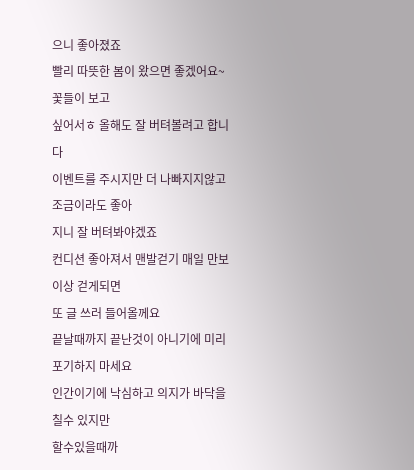으니 좋아졌죠
빨리 따뜻한 봄이 왔으면 좋겠어요~ 꽃들이 보고
싶어서ㅎ 올해도 잘 버텨볼려고 합니다
이벤트를 주시지만 더 나빠지지않고 조금이라도 좋아
지니 잘 버텨봐야겠죠
컨디션 좋아져서 맨발걷기 매일 만보이상 걷게되면
또 글 쓰러 들어올께요
끝날때까지 끝난것이 아니기에 미리 포기하지 마세요
인간이기에 낙심하고 의지가 바닥을 칠수 있지만
할수있을때까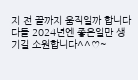지 전 끝까지 움직일까 합니다
다들 2024년엔 좋은일만 생기길 소원합니다^^♡~